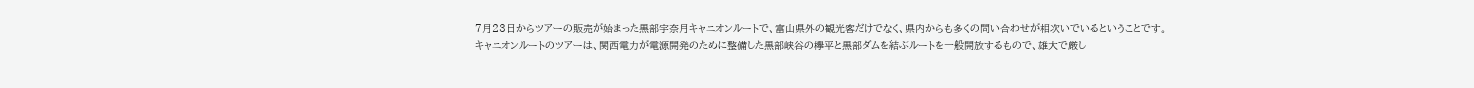7月23日からツアーの販売が始まった黒部宇奈月キャニオンルートで、富山県外の観光客だけでなく、県内からも多くの問い合わせが相次いでいるということです。
キャニオンルートのツアーは、関西電力が電源開発のために整備した黒部峡谷の欅平と黒部ダムを結ぶルートを一般開放するもので、雄大で厳し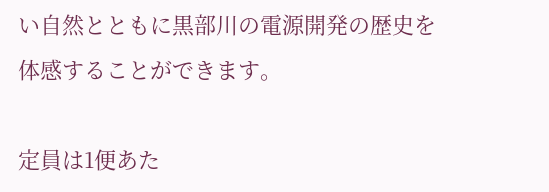い自然とともに黒部川の電源開発の歴史を体感することができます。

定員は1便あた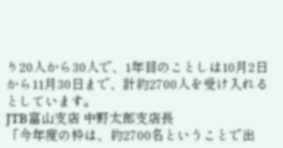り20人から30人で、1年目のことしは10月2日から11月30日まで、計約2700人を受け入れるとしています。
JTB富山支店 中野太郎支店長
「今年度の枠は、約2700名ということで出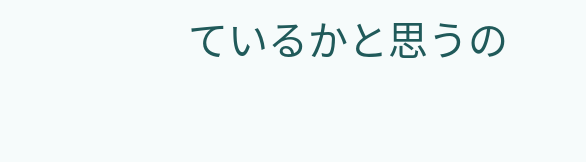ているかと思うの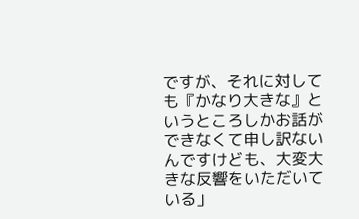ですが、それに対しても『かなり大きな』というところしかお話ができなくて申し訳ないんですけども、大変大きな反響をいただいている」